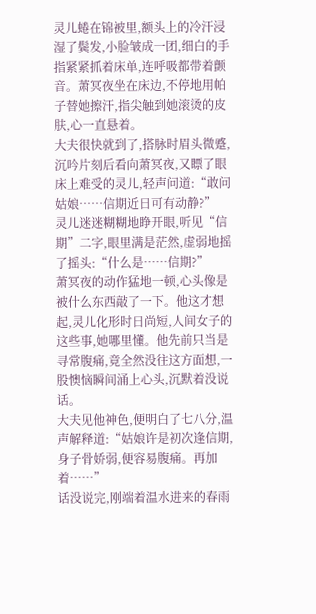灵儿蜷在锦被里,额头上的冷汗浸湿了鬓发,小脸皱成一团,细白的手指紧紧抓着床单,连呼吸都带着颤音。萧冥夜坐在床边,不停地用帕子替她擦汗,指尖触到她滚烫的皮肤,心一直悬着。
大夫很快就到了,搭脉时眉头微蹙,沉吟片刻后看向萧冥夜,又瞟了眼床上难受的灵儿,轻声问道:“敢问姑娘……信期近日可有动静?”
灵儿迷迷糊糊地睁开眼,听见“信期”二字,眼里满是茫然,虚弱地摇了摇头:“什么是……信期?”
萧冥夜的动作猛地一顿,心头像是被什么东西敲了一下。他这才想起,灵儿化形时日尚短,人间女子的这些事,她哪里懂。他先前只当是寻常腹痛,竟全然没往这方面想,一股懊恼瞬间涌上心头,沉默着没说话。
大夫见他神色,便明白了七八分,温声解释道:“姑娘许是初次逢信期,身子骨娇弱,便容易腹痛。再加着……”
话没说完,刚端着温水进来的春雨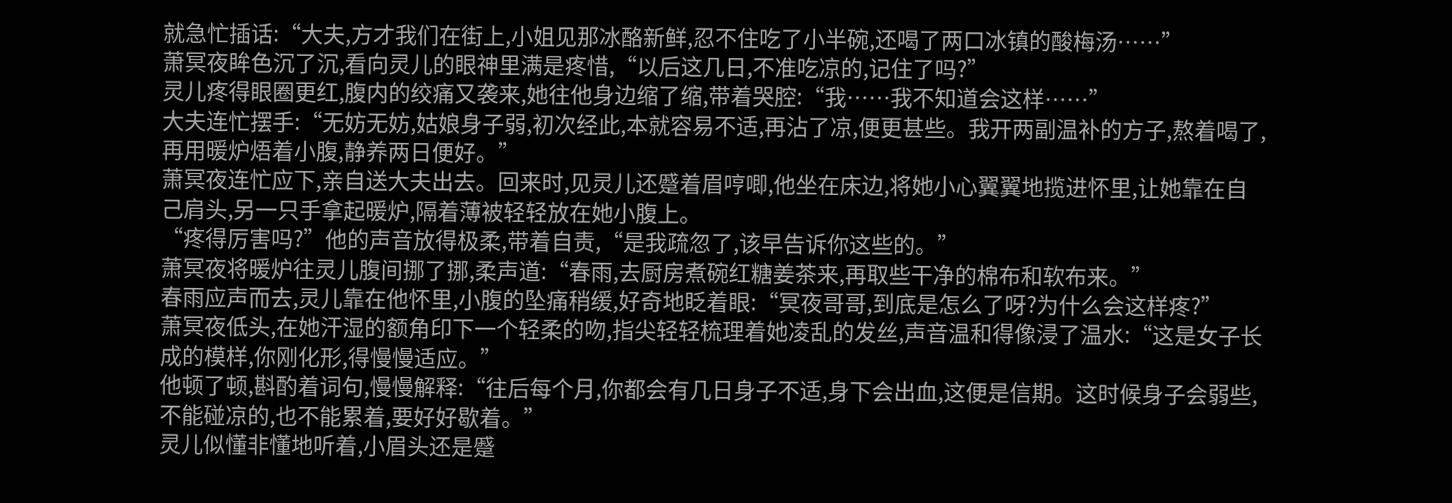就急忙插话:“大夫,方才我们在街上,小姐见那冰酪新鲜,忍不住吃了小半碗,还喝了两口冰镇的酸梅汤……”
萧冥夜眸色沉了沉,看向灵儿的眼神里满是疼惜,“以后这几日,不准吃凉的,记住了吗?”
灵儿疼得眼圈更红,腹内的绞痛又袭来,她往他身边缩了缩,带着哭腔:“我……我不知道会这样……”
大夫连忙摆手:“无妨无妨,姑娘身子弱,初次经此,本就容易不适,再沾了凉,便更甚些。我开两副温补的方子,熬着喝了,再用暖炉焐着小腹,静养两日便好。”
萧冥夜连忙应下,亲自送大夫出去。回来时,见灵儿还蹙着眉哼唧,他坐在床边,将她小心翼翼地揽进怀里,让她靠在自己肩头,另一只手拿起暖炉,隔着薄被轻轻放在她小腹上。
“疼得厉害吗?”他的声音放得极柔,带着自责,“是我疏忽了,该早告诉你这些的。”
萧冥夜将暖炉往灵儿腹间挪了挪,柔声道:“春雨,去厨房煮碗红糖姜茶来,再取些干净的棉布和软布来。”
春雨应声而去,灵儿靠在他怀里,小腹的坠痛稍缓,好奇地眨着眼:“冥夜哥哥,到底是怎么了呀?为什么会这样疼?”
萧冥夜低头,在她汗湿的额角印下一个轻柔的吻,指尖轻轻梳理着她凌乱的发丝,声音温和得像浸了温水:“这是女子长成的模样,你刚化形,得慢慢适应。”
他顿了顿,斟酌着词句,慢慢解释:“往后每个月,你都会有几日身子不适,身下会出血,这便是信期。这时候身子会弱些,不能碰凉的,也不能累着,要好好歇着。”
灵儿似懂非懂地听着,小眉头还是蹙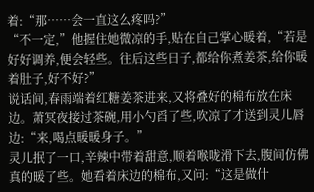着:“那……会一直这么疼吗?”
“不一定,”他握住她微凉的手,贴在自己掌心暖着,“若是好好调养,便会轻些。往后这些日子,都给你煮姜茶,给你暖着肚子,好不好?”
说话间,春雨端着红糖姜茶进来,又将叠好的棉布放在床边。萧冥夜接过茶碗,用小勺舀了些,吹凉了才送到灵儿唇边:“来,喝点暖暖身子。”
灵儿抿了一口,辛辣中带着甜意,顺着喉咙滑下去,腹间仿佛真的暖了些。她看着床边的棉布,又问:“这是做什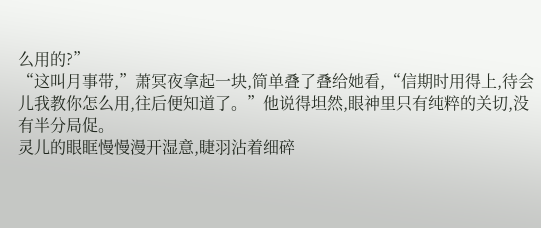么用的?”
“这叫月事带,”萧冥夜拿起一块,简单叠了叠给她看,“信期时用得上,待会儿我教你怎么用,往后便知道了。”他说得坦然,眼神里只有纯粹的关切,没有半分局促。
灵儿的眼眶慢慢漫开湿意,睫羽沾着细碎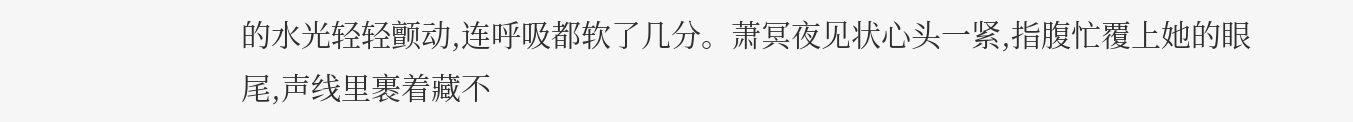的水光轻轻颤动,连呼吸都软了几分。萧冥夜见状心头一紧,指腹忙覆上她的眼尾,声线里裹着藏不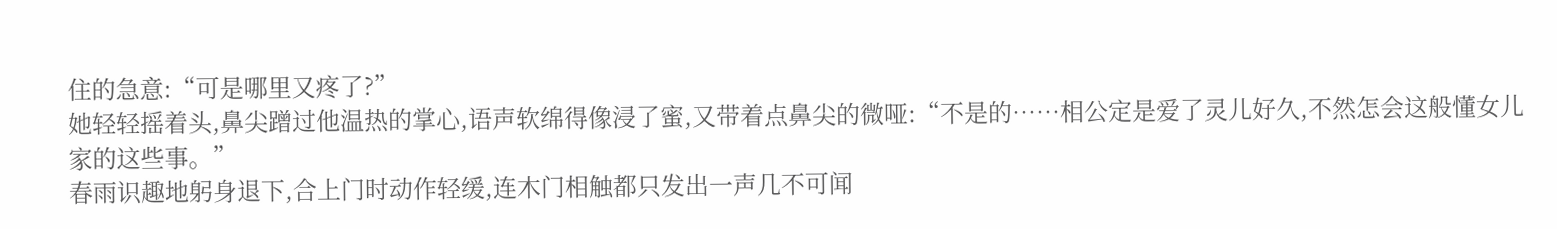住的急意:“可是哪里又疼了?”
她轻轻摇着头,鼻尖蹭过他温热的掌心,语声软绵得像浸了蜜,又带着点鼻尖的微哑:“不是的……相公定是爱了灵儿好久,不然怎会这般懂女儿家的这些事。”
春雨识趣地躬身退下,合上门时动作轻缓,连木门相触都只发出一声几不可闻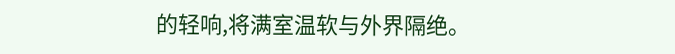的轻响,将满室温软与外界隔绝。